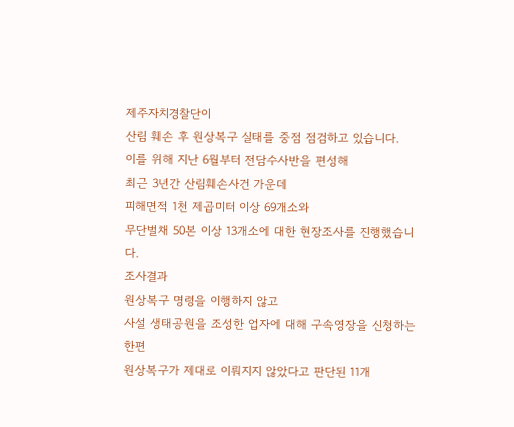제주자치경찰단이
산림 훼손 후 원상복구 실태를 중점 점검하고 있습니다.
이를 위해 지난 6월부터 전담수사반을 편성해
최근 3년간 산림훼손사건 가운데
피해면적 1천 제곱미터 이상 69개소와
무단벌채 50본 이상 13개소에 대한 현장조사를 진행했습니다.
조사결과
원상복구 명령을 이행하지 않고
사설 생태공원을 조성한 업자에 대해 구속영장을 신청하는 한편
원상복구가 제대로 이뤄지지 않았다고 판단된 11개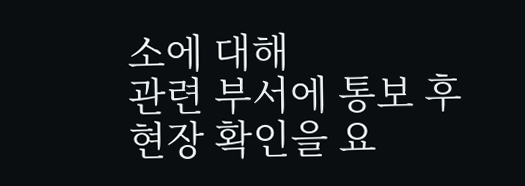소에 대해
관련 부서에 통보 후 현장 확인을 요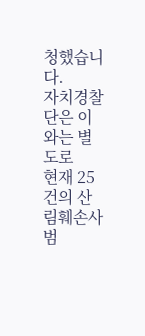청했습니다.
자치경찰단은 이와는 별도로
현재 25건의 산림훼손사범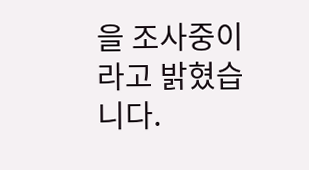을 조사중이라고 밝혔습니다.